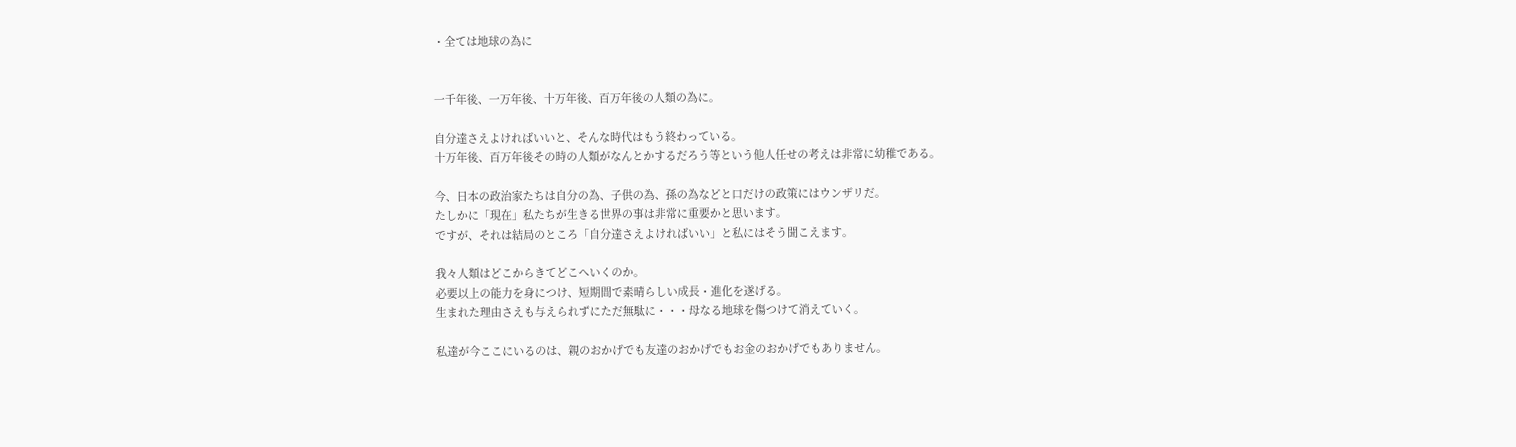・全ては地球の為に


一千年後、一万年後、十万年後、百万年後の人類の為に。

自分達さえよければいいと、そんな時代はもう終わっている。
十万年後、百万年後その時の人類がなんとかするだろう等という他人任せの考えは非常に幼稚である。

今、日本の政治家たちは自分の為、子供の為、孫の為などと口だけの政策にはウンザリだ。
たしかに「現在」私たちが生きる世界の事は非常に重要かと思います。
ですが、それは結局のところ「自分達さえよければいい」と私にはそう聞こえます。

我々人類はどこからきてどこへいくのか。
必要以上の能力を身につけ、短期間で素晴らしい成長・進化を遂げる。
生まれた理由さえも与えられずにただ無駄に・・・母なる地球を傷つけて消えていく。

私達が今ここにいるのは、親のおかげでも友達のおかげでもお金のおかげでもありません。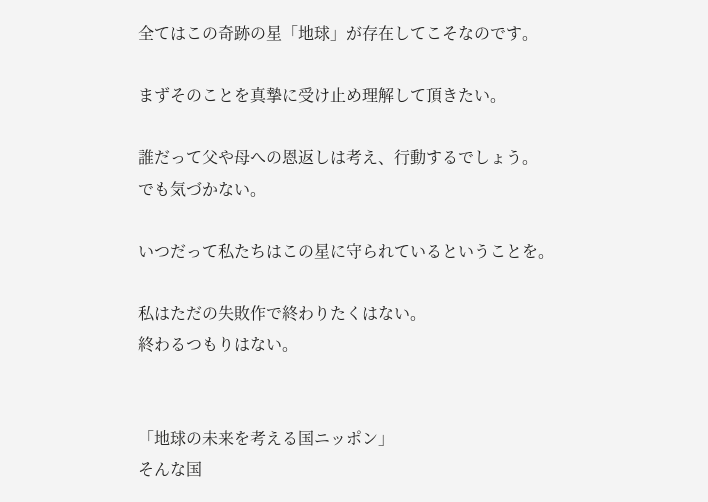全てはこの奇跡の星「地球」が存在してこそなのです。

まずそのことを真摯に受け止め理解して頂きたい。

誰だって父や母への恩返しは考え、行動するでしょう。
でも気づかない。

いつだって私たちはこの星に守られているということを。

私はただの失敗作で終わりたくはない。
終わるつもりはない。


「地球の未来を考える国ニッポン」
そんな国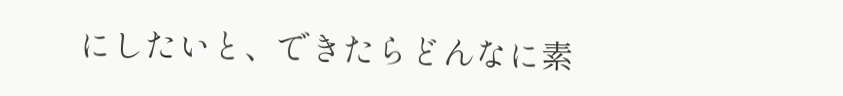にしたいと、できたらどんなに素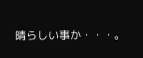晴らしい事か・・・。